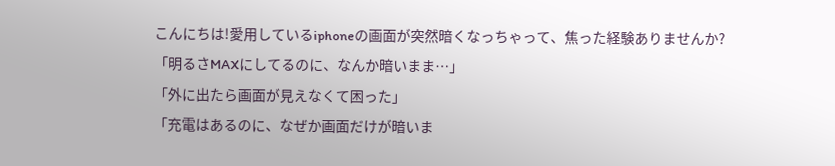こんにちは!愛用しているiphoneの画面が突然暗くなっちゃって、焦った経験ありませんか?
「明るさMAXにしてるのに、なんか暗いまま…」
「外に出たら画面が見えなくて困った」
「充電はあるのに、なぜか画面だけが暗いま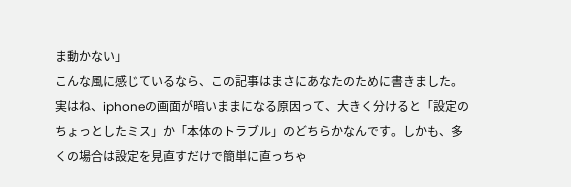ま動かない」
こんな風に感じているなら、この記事はまさにあなたのために書きました。
実はね、iphoneの画面が暗いままになる原因って、大きく分けると「設定のちょっとしたミス」か「本体のトラブル」のどちらかなんです。しかも、多くの場合は設定を見直すだけで簡単に直っちゃ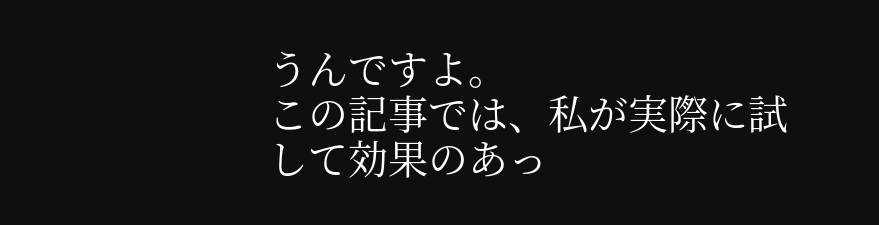うんですよ。
この記事では、私が実際に試して効果のあっ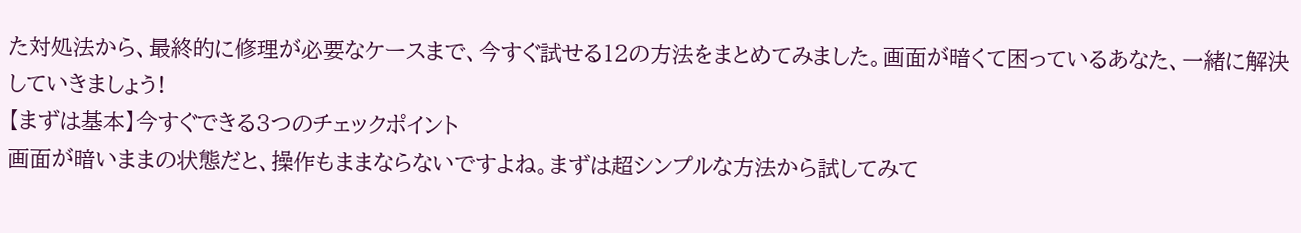た対処法から、最終的に修理が必要なケースまで、今すぐ試せる12の方法をまとめてみました。画面が暗くて困っているあなた、一緒に解決していきましょう!
【まずは基本】今すぐできる3つのチェックポイント
画面が暗いままの状態だと、操作もままならないですよね。まずは超シンプルな方法から試してみて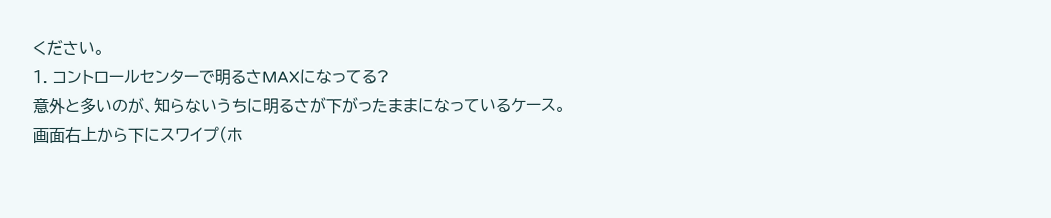ください。
1. コントロールセンターで明るさMAXになってる?
意外と多いのが、知らないうちに明るさが下がったままになっているケース。
画面右上から下にスワイプ(ホ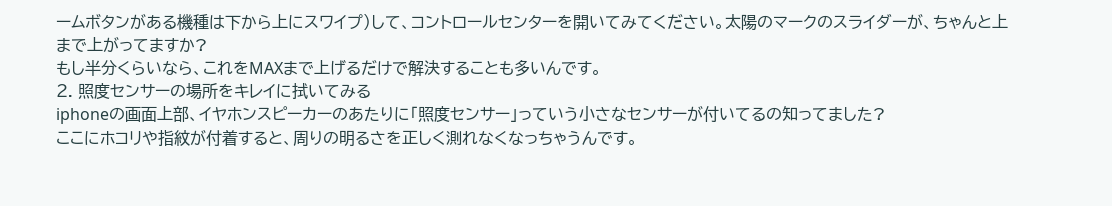ームボタンがある機種は下から上にスワイプ)して、コントロールセンターを開いてみてください。太陽のマークのスライダーが、ちゃんと上まで上がってますか?
もし半分くらいなら、これをMAXまで上げるだけで解決することも多いんです。
2. 照度センサーの場所をキレイに拭いてみる
iphoneの画面上部、イヤホンスピーカーのあたりに「照度センサー」っていう小さなセンサーが付いてるの知ってました?
ここにホコリや指紋が付着すると、周りの明るさを正しく測れなくなっちゃうんです。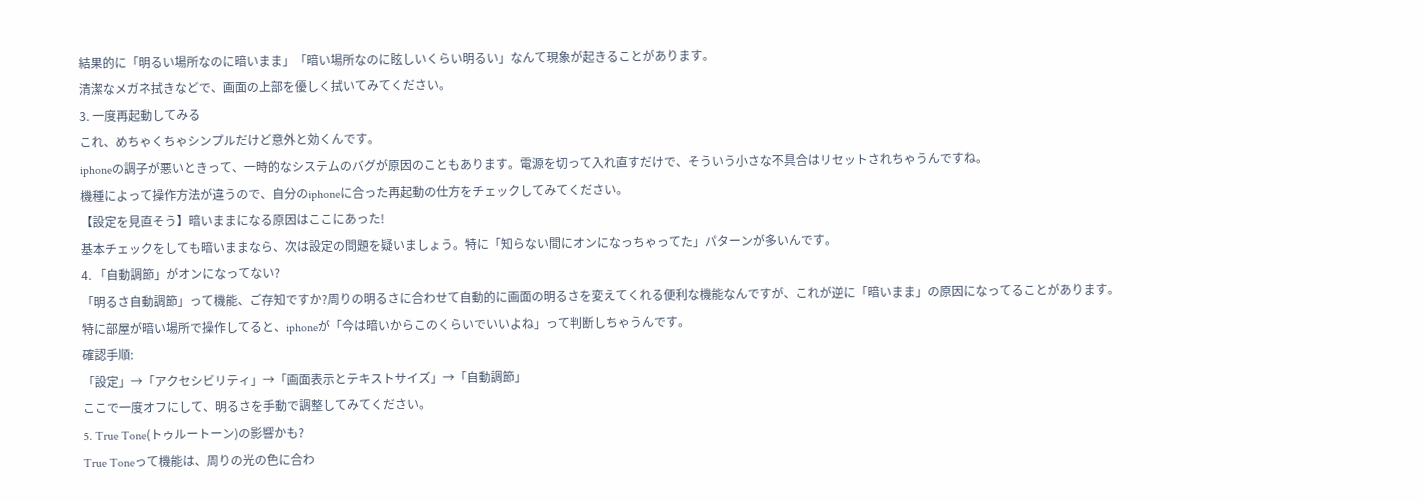結果的に「明るい場所なのに暗いまま」「暗い場所なのに眩しいくらい明るい」なんて現象が起きることがあります。
清潔なメガネ拭きなどで、画面の上部を優しく拭いてみてください。
3. 一度再起動してみる
これ、めちゃくちゃシンプルだけど意外と効くんです。
iphoneの調子が悪いときって、一時的なシステムのバグが原因のこともあります。電源を切って入れ直すだけで、そういう小さな不具合はリセットされちゃうんですね。
機種によって操作方法が違うので、自分のiphoneに合った再起動の仕方をチェックしてみてください。
【設定を見直そう】暗いままになる原因はここにあった!
基本チェックをしても暗いままなら、次は設定の問題を疑いましょう。特に「知らない間にオンになっちゃってた」パターンが多いんです。
4. 「自動調節」がオンになってない?
「明るさ自動調節」って機能、ご存知ですか?周りの明るさに合わせて自動的に画面の明るさを変えてくれる便利な機能なんですが、これが逆に「暗いまま」の原因になってることがあります。
特に部屋が暗い場所で操作してると、iphoneが「今は暗いからこのくらいでいいよね」って判断しちゃうんです。
確認手順:
「設定」→「アクセシビリティ」→「画面表示とテキストサイズ」→「自動調節」
ここで一度オフにして、明るさを手動で調整してみてください。
5. True Tone(トゥルートーン)の影響かも?
True Toneって機能は、周りの光の色に合わ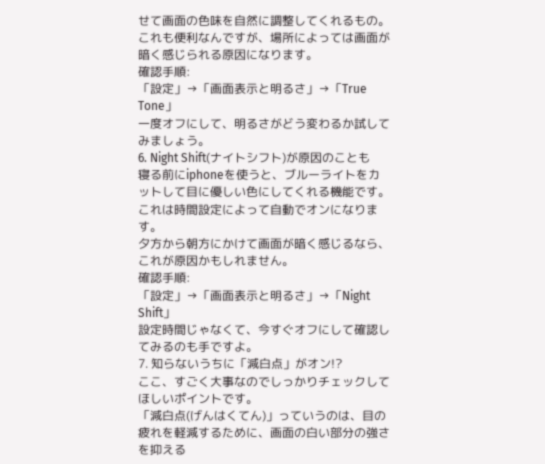せて画面の色味を自然に調整してくれるもの。これも便利なんですが、場所によっては画面が暗く感じられる原因になります。
確認手順:
「設定」→「画面表示と明るさ」→「True Tone」
一度オフにして、明るさがどう変わるか試してみましょう。
6. Night Shift(ナイトシフト)が原因のことも
寝る前にiphoneを使うと、ブルーライトをカットして目に優しい色にしてくれる機能です。これは時間設定によって自動でオンになります。
夕方から朝方にかけて画面が暗く感じるなら、これが原因かもしれません。
確認手順:
「設定」→「画面表示と明るさ」→「Night Shift」
設定時間じゃなくて、今すぐオフにして確認してみるのも手ですよ。
7. 知らないうちに「減白点」がオン!?
ここ、すごく大事なのでしっかりチェックしてほしいポイントです。
「減白点(げんはくてん)」っていうのは、目の疲れを軽減するために、画面の白い部分の強さを抑える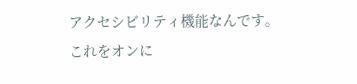アクセシビリティ機能なんです。これをオンに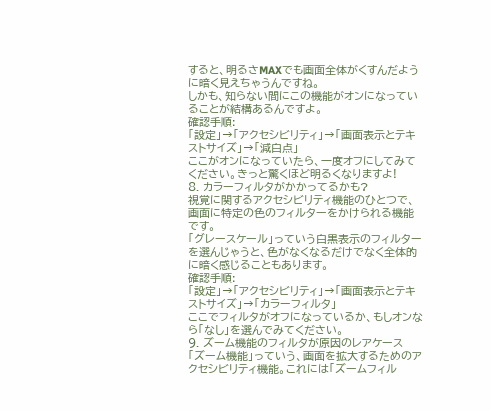すると、明るさMAXでも画面全体がくすんだように暗く見えちゃうんですね。
しかも、知らない間にこの機能がオンになっていることが結構あるんですよ。
確認手順:
「設定」→「アクセシビリティ」→「画面表示とテキストサイズ」→「減白点」
ここがオンになっていたら、一度オフにしてみてください。きっと驚くほど明るくなりますよ!
8. カラーフィルタがかかってるかも?
視覚に関するアクセシビリティ機能のひとつで、画面に特定の色のフィルターをかけられる機能です。
「グレースケール」っていう白黒表示のフィルターを選んじゃうと、色がなくなるだけでなく全体的に暗く感じることもあります。
確認手順:
「設定」→「アクセシビリティ」→「画面表示とテキストサイズ」→「カラーフィルタ」
ここでフィルタがオフになっているか、もしオンなら「なし」を選んでみてください。
9. ズーム機能のフィルタが原因のレアケース
「ズーム機能」っていう、画面を拡大するためのアクセシビリティ機能。これには「ズームフィル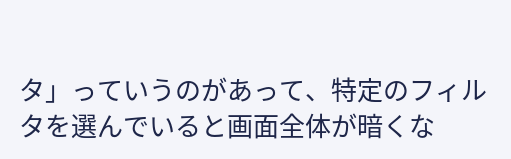タ」っていうのがあって、特定のフィルタを選んでいると画面全体が暗くな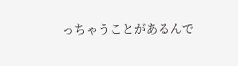っちゃうことがあるんで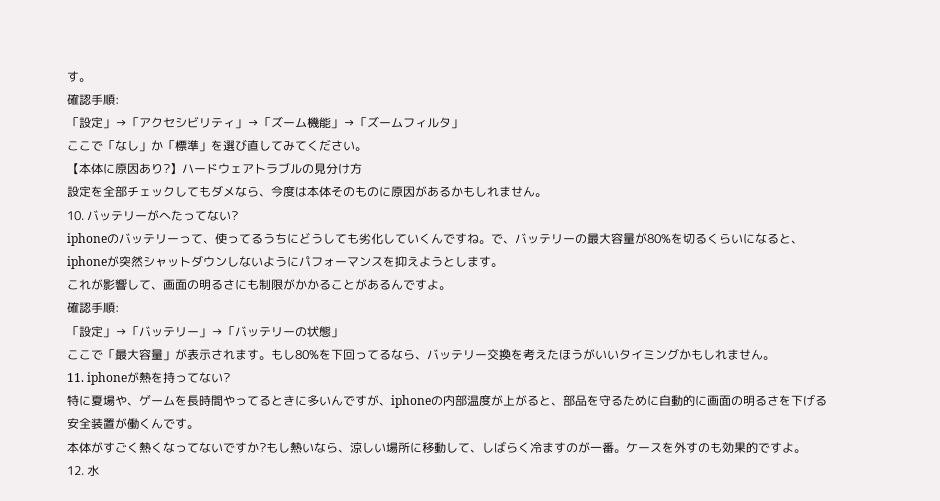す。
確認手順:
「設定」→「アクセシビリティ」→「ズーム機能」→「ズームフィルタ」
ここで「なし」か「標準」を選び直してみてください。
【本体に原因あり?】ハードウェアトラブルの見分け方
設定を全部チェックしてもダメなら、今度は本体そのものに原因があるかもしれません。
10. バッテリーがへたってない?
iphoneのバッテリーって、使ってるうちにどうしても劣化していくんですね。で、バッテリーの最大容量が80%を切るくらいになると、iphoneが突然シャットダウンしないようにパフォーマンスを抑えようとします。
これが影響して、画面の明るさにも制限がかかることがあるんですよ。
確認手順:
「設定」→「バッテリー」→「バッテリーの状態」
ここで「最大容量」が表示されます。もし80%を下回ってるなら、バッテリー交換を考えたほうがいいタイミングかもしれません。
11. iphoneが熱を持ってない?
特に夏場や、ゲームを長時間やってるときに多いんですが、iphoneの内部温度が上がると、部品を守るために自動的に画面の明るさを下げる安全装置が働くんです。
本体がすごく熱くなってないですか?もし熱いなら、涼しい場所に移動して、しばらく冷ますのが一番。ケースを外すのも効果的ですよ。
12. 水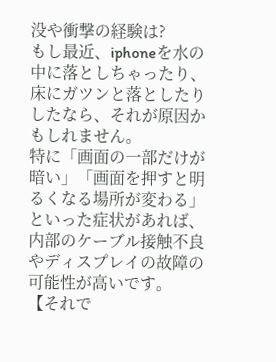没や衝撃の経験は?
もし最近、iphoneを水の中に落としちゃったり、床にガツンと落としたりしたなら、それが原因かもしれません。
特に「画面の一部だけが暗い」「画面を押すと明るくなる場所が変わる」といった症状があれば、内部のケーブル接触不良やディスプレイの故障の可能性が高いです。
【それで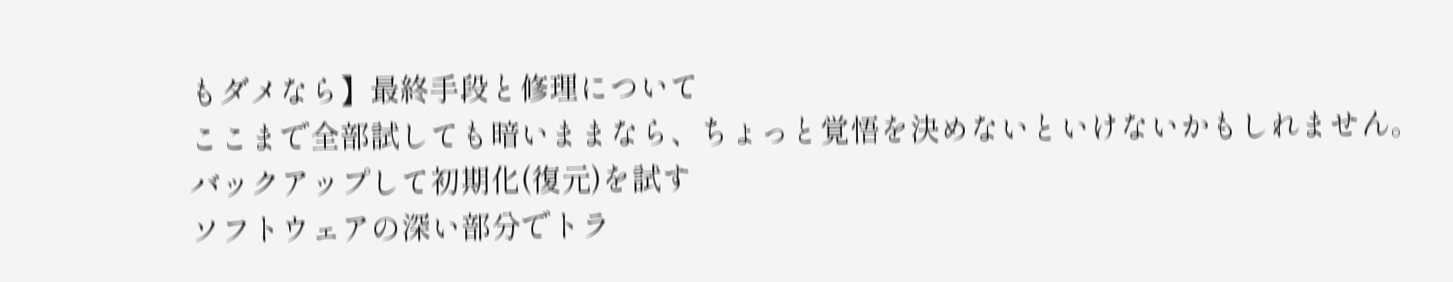もダメなら】最終手段と修理について
ここまで全部試しても暗いままなら、ちょっと覚悟を決めないといけないかもしれません。
バックアップして初期化(復元)を試す
ソフトウェアの深い部分でトラ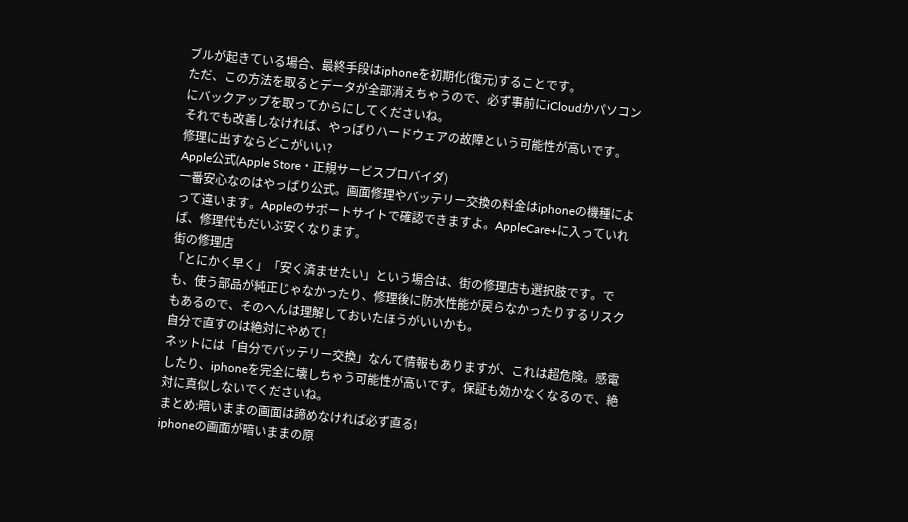ブルが起きている場合、最終手段はiphoneを初期化(復元)することです。
ただ、この方法を取るとデータが全部消えちゃうので、必ず事前にiCloudかパソコンにバックアップを取ってからにしてくださいね。
それでも改善しなければ、やっぱりハードウェアの故障という可能性が高いです。
修理に出すならどこがいい?
Apple公式(Apple Store・正規サービスプロバイダ)
一番安心なのはやっぱり公式。画面修理やバッテリー交換の料金はiphoneの機種によって違います。Appleのサポートサイトで確認できますよ。AppleCare+に入っていれば、修理代もだいぶ安くなります。
街の修理店
「とにかく早く」「安く済ませたい」という場合は、街の修理店も選択肢です。でも、使う部品が純正じゃなかったり、修理後に防水性能が戻らなかったりするリスクもあるので、そのへんは理解しておいたほうがいいかも。
自分で直すのは絶対にやめて!
ネットには「自分でバッテリー交換」なんて情報もありますが、これは超危険。感電したり、iphoneを完全に壊しちゃう可能性が高いです。保証も効かなくなるので、絶対に真似しないでくださいね。
まとめ:暗いままの画面は諦めなければ必ず直る!
iphoneの画面が暗いままの原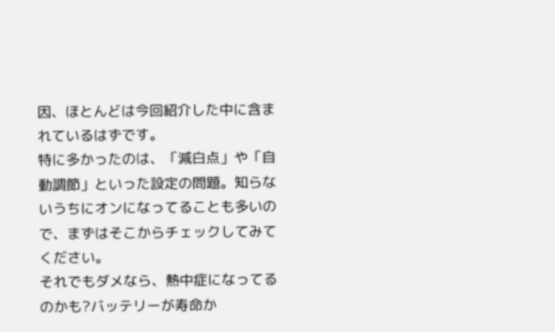因、ほとんどは今回紹介した中に含まれているはずです。
特に多かったのは、「減白点」や「自動調節」といった設定の問題。知らないうちにオンになってることも多いので、まずはそこからチェックしてみてください。
それでもダメなら、熱中症になってるのかも?バッテリーが寿命か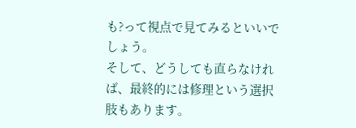も?って視点で見てみるといいでしょう。
そして、どうしても直らなければ、最終的には修理という選択肢もあります。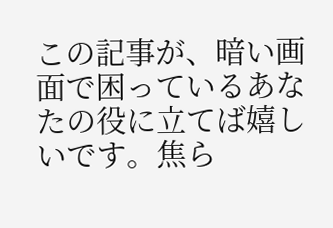この記事が、暗い画面で困っているあなたの役に立てば嬉しいです。焦ら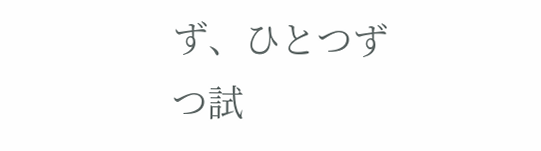ず、ひとつずつ試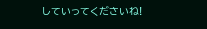していってくださいね!